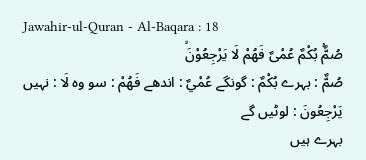Jawahir-ul-Quran - Al-Baqara : 18
صُمٌّۢ بُكْمٌ عُمْیٌ فَهُمْ لَا یَرْجِعُوْنَۙ
صُمٌّ : بہرے بُكْمٌ : گونگے عُمْيٌ : اندھے فَهُمْ : سو وہ لَا : نہیں يَرْجِعُونَ : لوٹیں گے
بہرے ہیں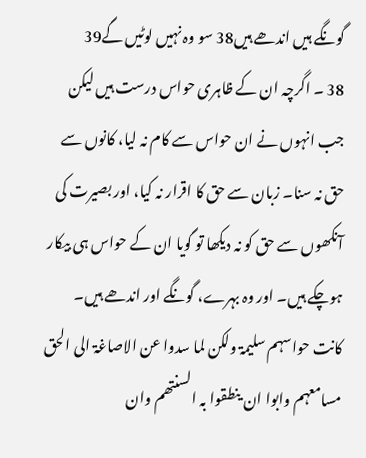گونگے ہیں اندھے ہیں38 سو وہ نہیں لوٹیں گے39
38 ۔ اگرچہ ان کے ظاہری حواس درست ہیں لیکن جب انہوں نے ان حواس سے کام نہ لیا، کانوں سے حق نہ سنا۔ زبان سے حق کا اقرار نہ کیا، اور بصیرت کی آنکھوں سے حق کو نہ دیکھا تو گویا ان کے حواس ہی بیکار ہوچکے ہیں۔ اور وہ بہرے، گونگے اور اندھے ہیں۔ کانت حواسہم سلیمۃ ولکن لما سدوا عن الاصاغۃ الی الحق مسامعہم وابوا ان ینطقوا بہ السنتھم وان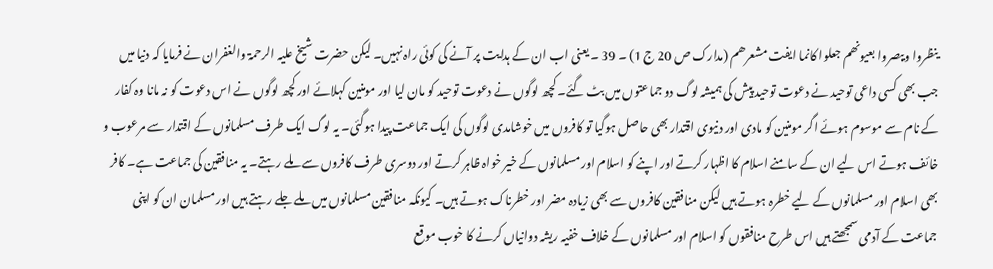ینظروا ویبصروا بعیونھم جعلوا کانما ایفت مشعرھم (مدارک ص 20 ج 1) ۔ 39 ۔ یعنی اب ان کے ہدایت پر آنے کی کوئی راہ نہیں۔ لیکن حضرت شیخ علیہ الرحمۃ والغفران نے فرمایا کہ دنیا میں جب بھی کسی داعی توحید نے دعوت توحید پیش کی ہمیشہ لوگ دو جماعتوں میں بٹ گئے۔ کچھ لوگوں نے دعوت توحید کو مان لیا اور مومنین کہلائے اور کچھ لوگوں نے اس دعوت کو نہ مانا وہ کفار کے نام سے موسوم ہوئے اگر مومنین کو مادی اور دنیوی اقتدار بھی حاصل ہوگیا تو کافروں میں خوشامدی لوگوں کی ایک جماعت پیدا ہوگئی۔ یہ لوگ ایک طرف مسلمانوں کے اقتدار سے مرعوب و خائف ہوتے اس لیے ان کے سامنے اسلام کا اظہار کرتے اور اپنے کو اسلام اور مسلمانوں کے خیر خواہ ظاہر کرتے اور دوسری طرف کافروں سے ملے رہتے۔ یہ منافقین کی جماعت ہے۔ کافر بھی اسلام اور مسلمانوں کے لیے خطرہ ہوتے ہیں لیکن منافقین کافروں سے بھی زیادہ مضر اور خطرناک ہوتے ہیں۔ کیونکہ منافقین مسلمانوں میں ملے جلے رہتے ہیں اور مسلمان ان کو اپنی جماعت کے آدمی سمجھتے ہیں اس طرح منافقوں کو اسلام اور مسلمانوں کے خلاف خفیہ ریشہ دوانیاں کرنے کا خوب موقع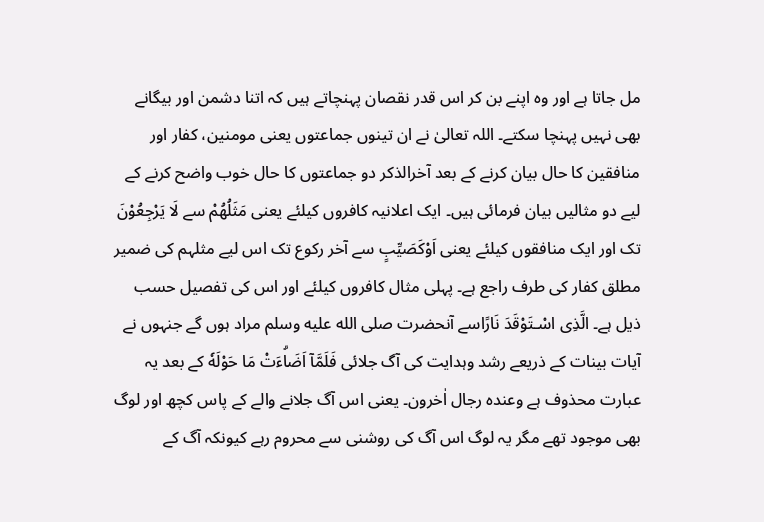مل جاتا ہے اور وہ اپنے بن کر اس قدر نقصان پہنچاتے ہیں کہ اتنا دشمن اور بیگانے بھی نہیں پہنچا سکتے۔ اللہ تعالیٰ نے ان تینوں جماعتوں یعنی مومنین، کفار اور منافقین کا حال بیان کرنے کے بعد آخرالذکر دو جماعتوں کا حال خوب واضح کرنے کے لیے دو مثالیں بیان فرمائی ہیں۔ ایک اعلانیہ کافروں کیلئے یعنی مَثَلُھُمْ سے لَا یَرْجِعُوْنَ تک اور ایک منافقوں کیلئے یعنی اَوْکَصَیِّبٍ سے آخر رکوع تک اس لیے مثلہم کی ضمیر مطلق کفار کی طرف راجع ہے۔ پہلی مثال کافروں کیلئے اور اس کی تفصیل حسب ذیل ہے۔ الَّذِى اسْـتَوْقَدَ نَارًاسے آنحضرت صلى الله عليه وسلم مراد ہوں گے جنہوں نے آیات بینات کے ذریعے رشد وہدایت کی آگ جلائی فَلَمَّآ اَضَاۗءَتْ مَا حَوْلَهٗ کے بعد یہ عبارت محذوف ہے وعندہ رجال اٰخرون۔ یعنی اس آگ جلانے والے کے پاس کچھ اور لوگ بھی موجود تھے مگر یہ لوگ اس آگ کی روشنی سے محروم رہے کیونکہ آگ کے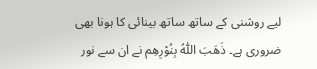لیے روشنی کے ساتھ ساتھ بینائی کا ہونا بھی ضروری ہے۔ ذَھَبَ اللّٰهُ بِنُوْرِهِم نے ان سے نور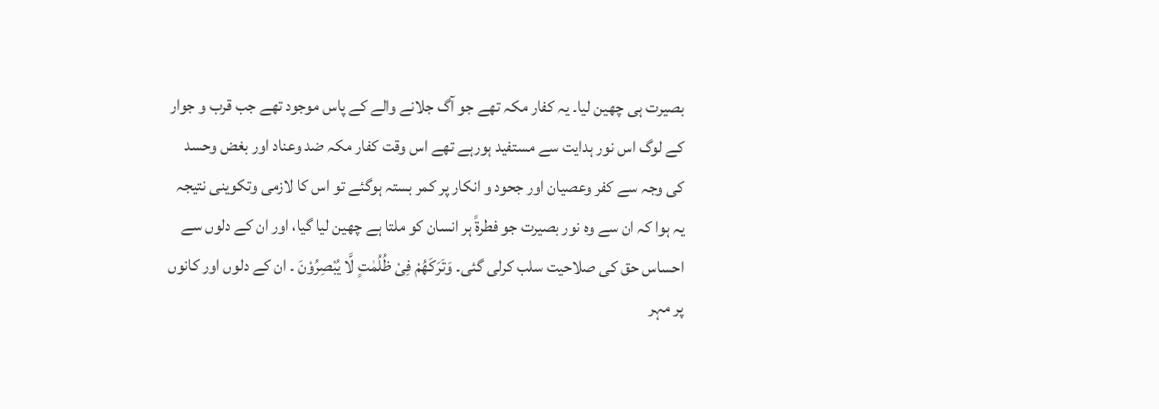بصیرت ہی چھین لیا۔ یہ کفار مکہ تھے جو آگ جلانے والے کے پاس موجود تھے جب قرب و جوار کے لوگ اس نور ہدایت سے مستفید ہورہے تھے اس وقت کفار مکہ ضد وعناد اور بغض وحسد کی وجہ سے کفر وعصیان اور جحود و انکار پر کمر بستہ ہوگئے تو اس کا لازمی وتکوینی نتیجہ یہ ہوا کہ ان سے وہ نور بصیرت جو فطرۃً ہر انسان کو ملتا ہے چھین لیا گیا، اور ان کے دلوں سے احساس حق کی صلاحیت سلب کرلی گئی۔ وَتَرَكَھُمْ فِىْ ظُلُمٰتٍ لَّا يُبْصِرُوْنَ ۔ ان کے دلوں اور کانوں پر مہر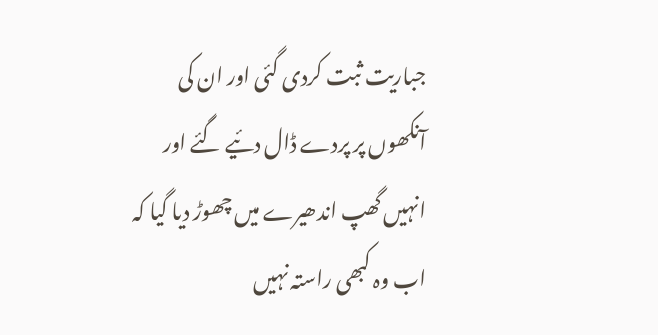جباریت ثبت کردی گئی اور ان کی آنکھوں پر پردے ڈال دئیے گئے اور انہیں گھپ اندھیرے میں چھوڑ دیا گیا کہ اب وہ کبھی راستہ نہیں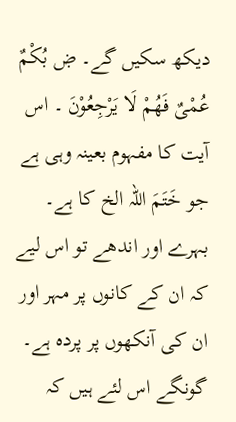دیکھ سکیں گے۔ ۻ بُكْمٌ عُمْىٌ فَھُمْ لَا يَرْجِعُوْنَ ۔ اس آیت کا مفہوم بعینہ وہی ہے جو خَتَمَ اللہ الخ کا ہے۔ بہرے اور اندھے تو اس لیے کہ ان کے کانوں پر مہر اور ان کی آنکھوں پر پردہ ہے۔ گونگے اس لئے ہیں کہ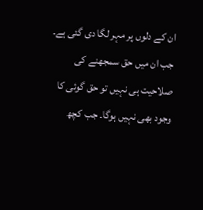ان کے دلوں پر مہر لگا دی گئی ہے۔ جب ان میں حق سمجھنے کی صلاحیت ہی نہیں تو حق گوئی کا وجود بھی نہیں ہوگا۔ جب کچھ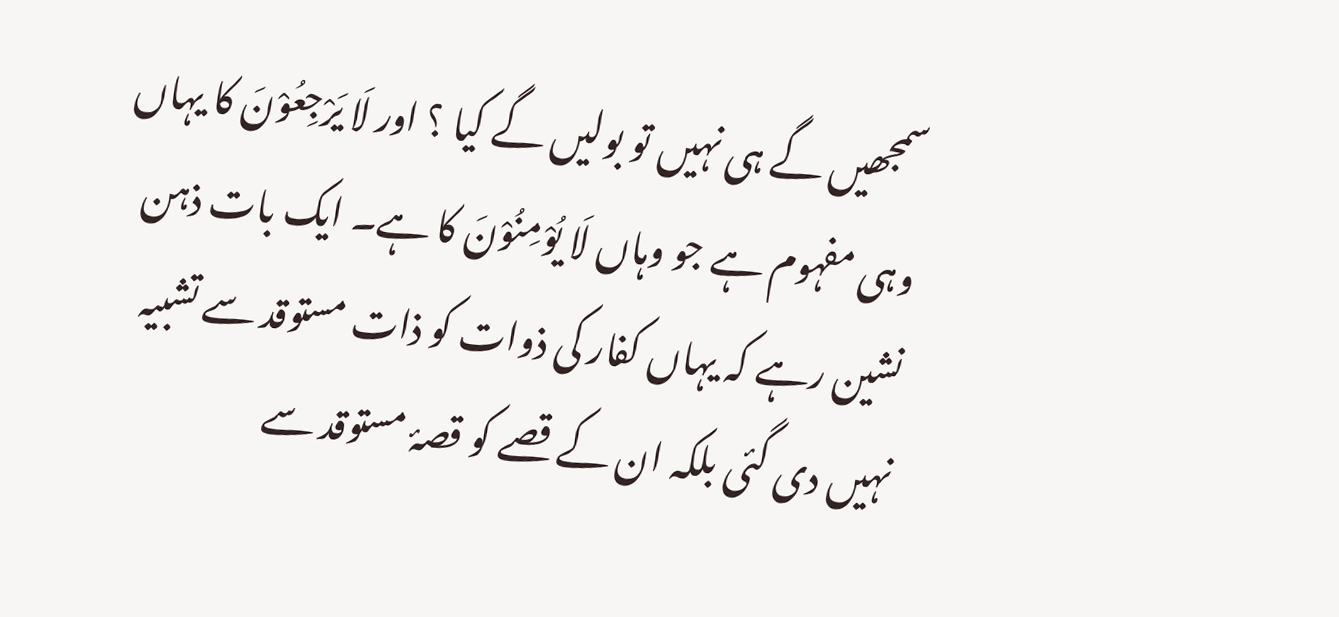سمجھیں گے ہی نہیں تو بولیں گے کیا ؟ اور لَا یَرْجِعُوْنَ کا یہاں وہی مفہوم ہے جو وہاں لَا یُوْمِنُوْنَ کا ہے۔ ایک بات ذہن نشین رہے کہ یہاں کفار کی ذوات کو ذات مستوقد سے تشبیہ نہیں دی گئی بلکہ ان کے قصے کو قصۂ مستوقد سے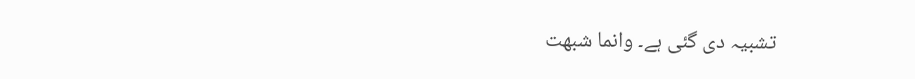تشبیہ دی گئی ہے۔ وانما شبھت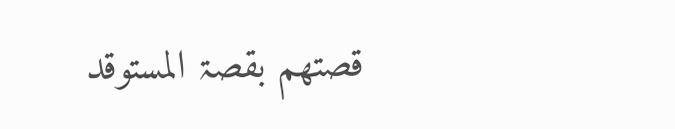قصتھم بقصۃ المستوقد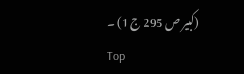(کبیر ص 295 ج 1) ۔
Top